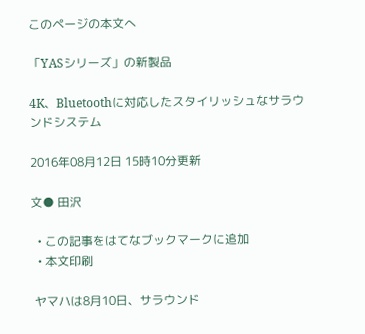このページの本文へ

「YASシリーズ」の新製品

4K、Bluetoothに対応したスタイリッシュなサラウンドシステム

2016年08月12日 15時10分更新

文● 田沢

  • この記事をはてなブックマークに追加
  • 本文印刷

 ヤマハは8月10日、サラウンド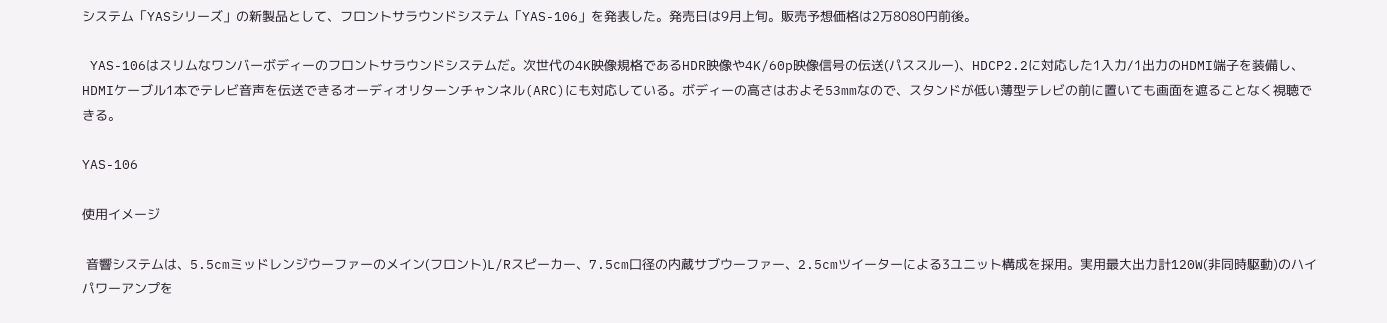システム「YASシリーズ」の新製品として、フロントサラウンドシステム「YAS-106」を発表した。発売日は9月上旬。販売予想価格は2万8080円前後。

 YAS-106はスリムなワンバーボディーのフロントサラウンドシステムだ。次世代の4K映像規格であるHDR映像や4K/60p映像信号の伝送(パススルー)、HDCP2.2に対応した1入力/1出力のHDMI端子を装備し、HDMIケーブル1本でテレビ音声を伝送できるオーディオリターンチャンネル(ARC)にも対応している。ボディーの高さはおよそ53mmなので、スタンドが低い薄型テレビの前に置いても画面を遮ることなく視聴できる。

YAS-106

使用イメージ

 音響システムは、5.5cmミッドレンジウーファーのメイン(フロント)L/Rスピーカー、7.5cm口径の内蔵サブウーファー、2.5cmツイーターによる3ユニット構成を採用。実用最大出力計120W(非同時駆動)のハイパワーアンプを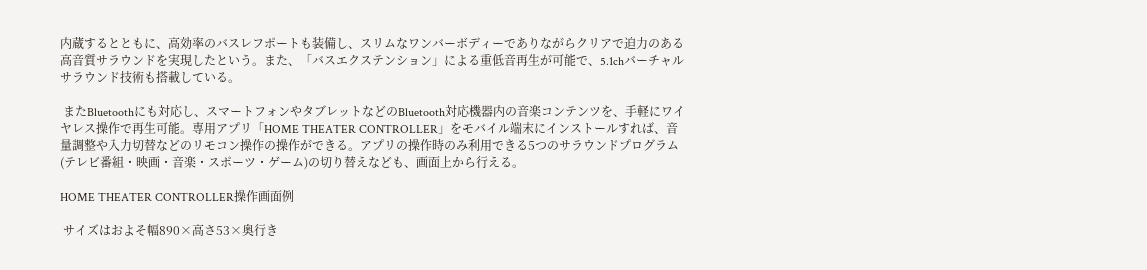内蔵するとともに、高効率のバスレフポートも装備し、スリムなワンバーボディーでありながらクリアで迫力のある高音質サラウンドを実現したという。また、「バスエクステンション」による重低音再生が可能で、5.1chバーチャルサラウンド技術も搭載している。

 またBluetoothにも対応し、スマートフォンやタブレットなどのBluetooth対応機器内の音楽コンテンツを、手軽にワイヤレス操作で再生可能。専用アプリ「HOME THEATER CONTROLLER」をモバイル端末にインストールすれば、音量調整や入力切替などのリモコン操作の操作ができる。アプリの操作時のみ利用できる5つのサラウンドプログラム(テレビ番組・映画・音楽・スポーツ・ゲーム)の切り替えなども、画面上から行える。

HOME THEATER CONTROLLER操作画面例

 サイズはおよそ幅890×高さ53×奥行き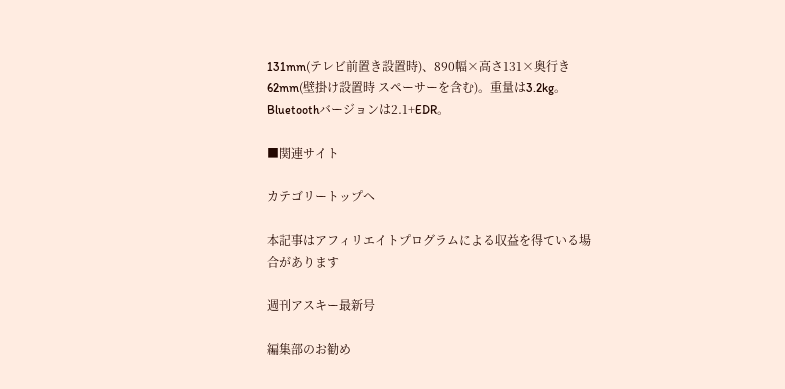131mm(テレビ前置き設置時)、890幅×高さ131×奥行き62mm(壁掛け設置時 スペーサーを含む)。重量は3.2kg。Bluetoothバージョンは2.1+EDR。

■関連サイト

カテゴリートップへ

本記事はアフィリエイトプログラムによる収益を得ている場合があります

週刊アスキー最新号

編集部のお勧め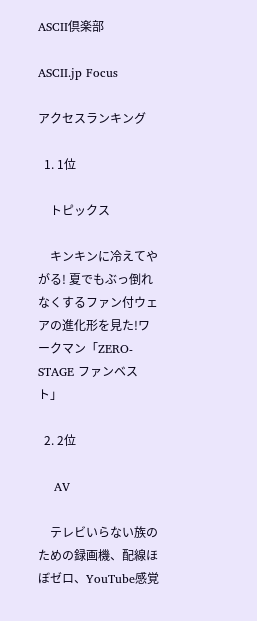ASCII倶楽部

ASCII.jp Focus

アクセスランキング

  1. 1位

    トピックス

    キンキンに冷えてやがる! 夏でもぶっ倒れなくするファン付ウェアの進化形を見た!ワークマン「ZERO-STAGE ファンベスト」

  2. 2位

    AV

    テレビいらない族のための録画機、配線ほぼゼロ、YouTube感覚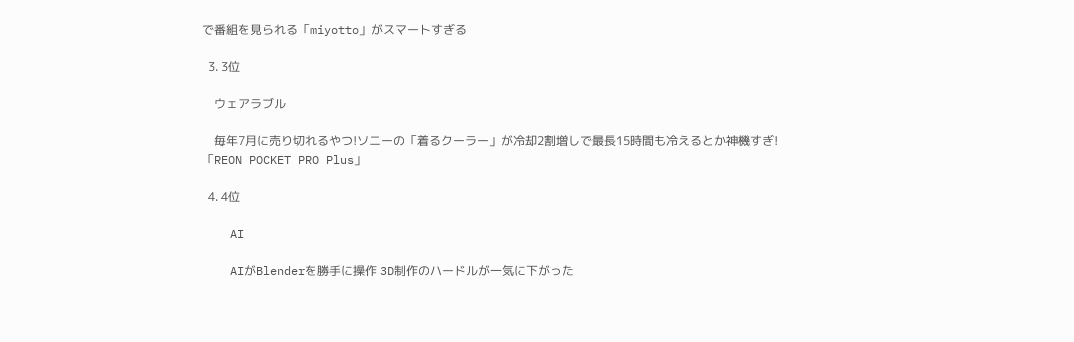で番組を見られる「miyotto」がスマートすぎる

  3. 3位

    ウェアラブル

    毎年7月に売り切れるやつ!ソニーの「着るクーラー」が冷却2割増しで最長15時間も冷えるとか神機すぎ!「REON POCKET PRO Plus」

  4. 4位

    AI

    AIがBlenderを勝手に操作 3D制作のハードルが一気に下がった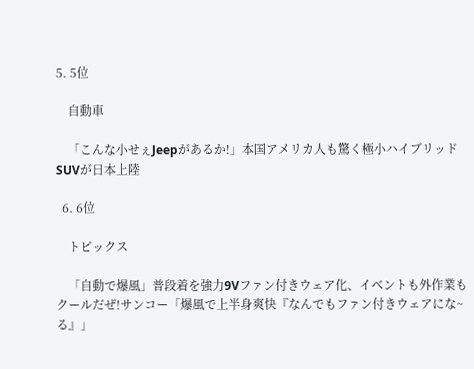5. 5位

    自動車

    「こんな小せぇJeepがあるか!」本国アメリカ人も驚く極小ハイブリッドSUVが日本上陸

  6. 6位

    トピックス

    「自動で爆風」普段着を強力9Vファン付きウェア化、イベントも外作業もクールだぜ!サンコー「爆風で上半身爽快『なんでもファン付きウェアにな~る』」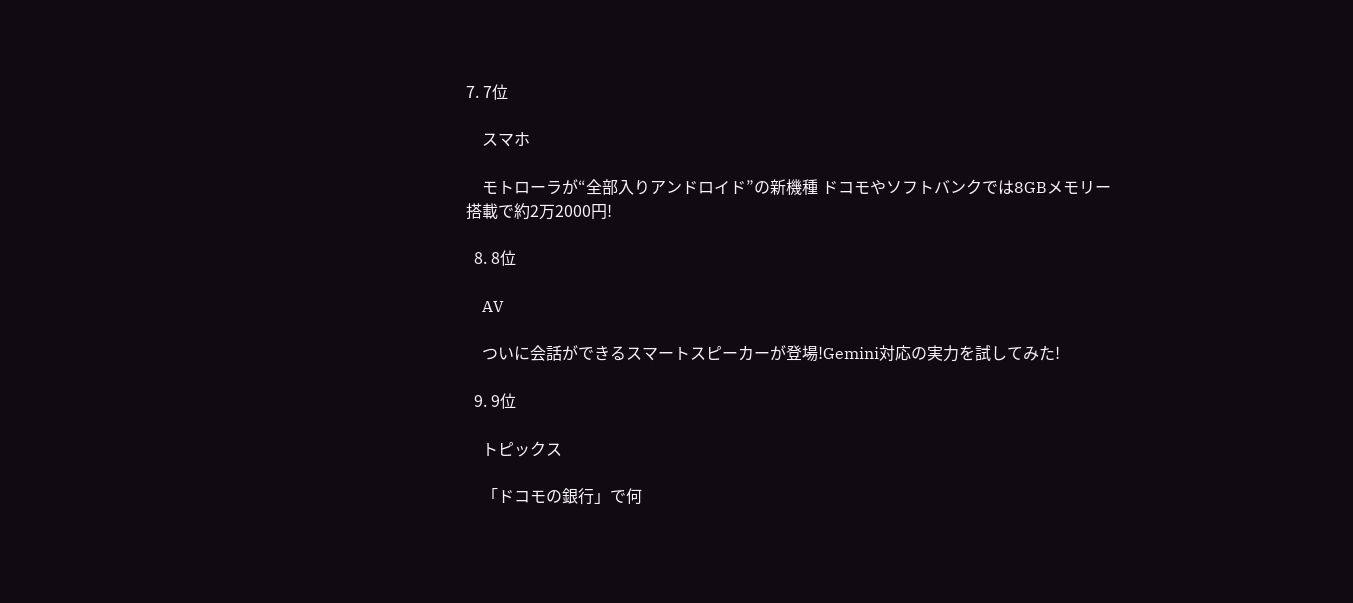7. 7位

    スマホ

    モトローラが“全部入りアンドロイド”の新機種 ドコモやソフトバンクでは8GBメモリー搭載で約2万2000円!

  8. 8位

    AV

    ついに会話ができるスマートスピーカーが登場!Gemini対応の実力を試してみた!

  9. 9位

    トピックス

    「ドコモの銀行」で何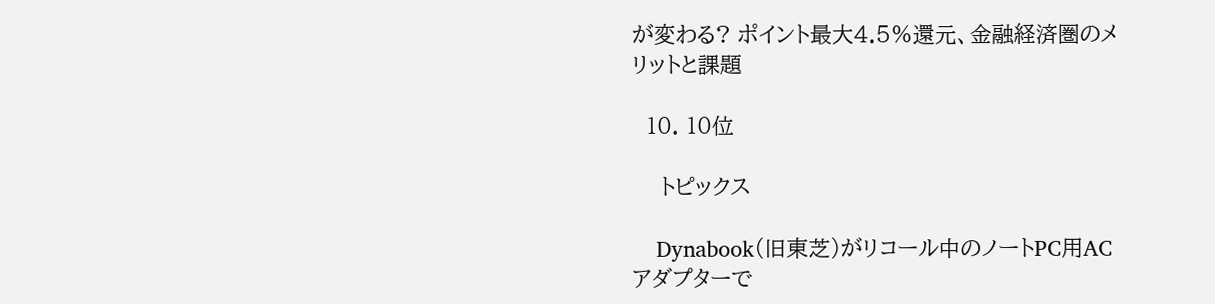が変わる? ポイント最大4.5%還元、金融経済圏のメリットと課題

  10. 10位

    トピックス

    Dynabook(旧東芝)がリコール中のノートPC用ACアダプターで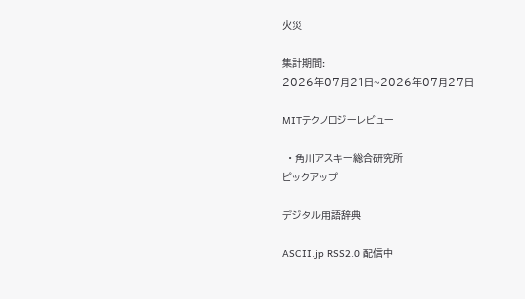火災

集計期間:
2026年07月21日~2026年07月27日

MITテクノロジーレビュー

  • 角川アスキー総合研究所
ピックアップ

デジタル用語辞典

ASCII.jp RSS2.0 配信中